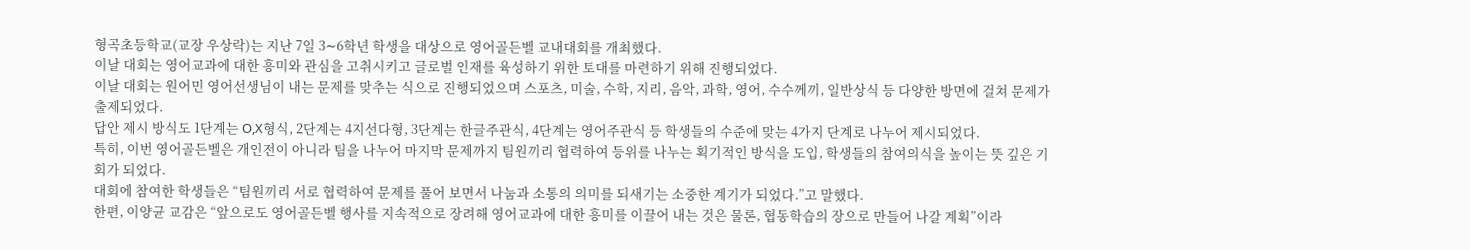형곡초등학교(교장 우상락)는 지난 7일 3∼6학년 학생을 대상으로 영어골든벨 교내대회를 개최했다.
이날 대회는 영어교과에 대한 흥미와 관심을 고취시키고 글로벌 인재를 육성하기 위한 토대를 마련하기 위해 진행되었다.
이날 대회는 원어민 영어선생님이 내는 문제를 맞추는 식으로 진행되었으며 스포츠, 미술, 수학, 지리, 음악, 과학, 영어, 수수께끼, 일반상식 등 다양한 방면에 걸쳐 문제가 출제되었다.
답안 제시 방식도 1단계는 O,X형식, 2단계는 4지선다형, 3단계는 한글주관식, 4단계는 영어주관식 등 학생들의 수준에 맞는 4가지 단계로 나누어 제시되었다.
특히, 이번 영어골든벨은 개인전이 아니라 팀을 나누어 마지막 문제까지 팀원끼리 협력하여 등위를 나누는 획기적인 방식을 도입, 학생들의 참여의식을 높이는 뜻 깊은 기회가 되었다.
대회에 참여한 학생들은 “팀원끼리 서로 협력하여 문제를 풀어 보면서 나눔과 소통의 의미를 되새기는 소중한 계기가 되었다.”고 말했다.
한편, 이양균 교감은 “앞으로도 영어골든벨 행사를 지속적으로 장려해 영어교과에 대한 흥미를 이끌어 내는 것은 물론, 협동학습의 장으로 만들어 나갈 계획”이라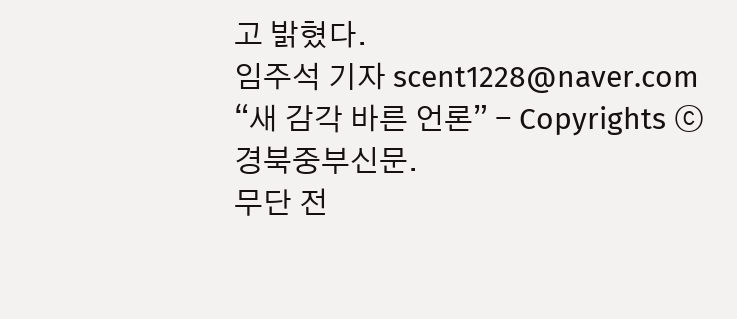고 밝혔다.
임주석 기자 scent1228@naver.com “새 감각 바른 언론” - Copyrights ⓒ경북중부신문.
무단 전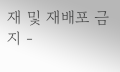재 및 재배포 금지 -